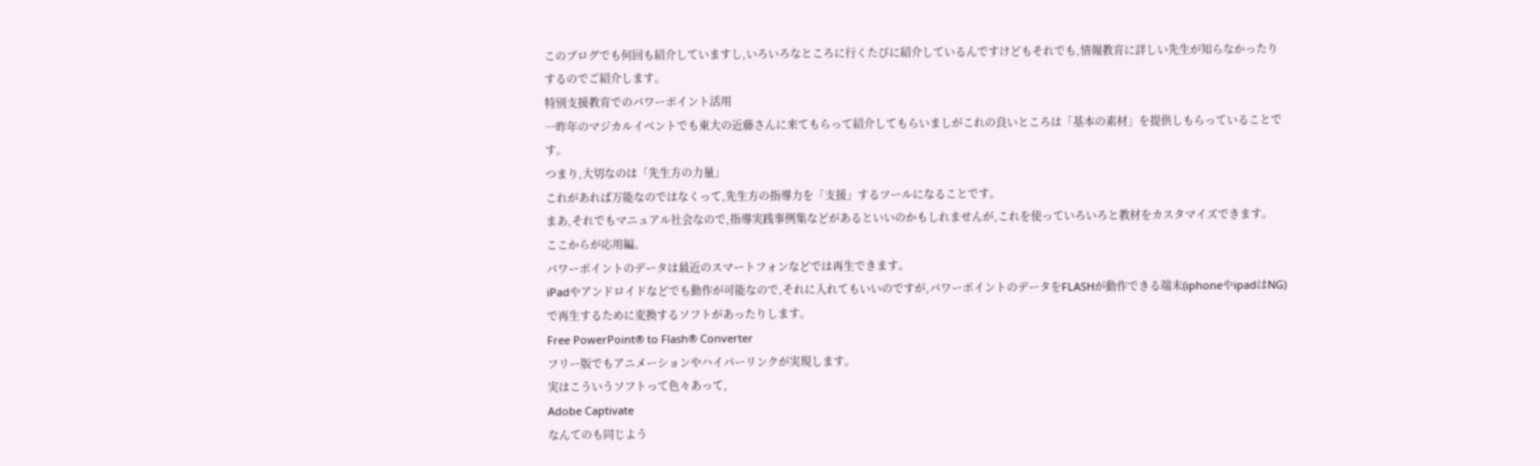このブログでも何回も紹介していますし,いろいろなところに行くたびに紹介しているんですけどもそれでも,情報教育に詳しい先生が知らなかったりするのでご紹介します。
特別支援教育でのパワーポイント活用
一昨年のマジカルイベントでも東大の近藤さんに来てもらって紹介してもらいましがこれの良いところは「基本の素材」を提供しもらっていることです。
つまり,大切なのは「先生方の力量」
これがあれば万能なのではなくって,先生方の指導力を「支援」するツールになることです。
まあ,それでもマニュアル社会なので,指導実践事例集などがあるといいのかもしれませんが,これを使っていろいろと教材をカスタマイズできます。
ここからが応用編。
パワーポイントのデータは最近のスマートフォンなどでは再生できます。
iPadやアンドロイドなどでも動作が可能なので,それに入れてもいいのですが,パワーポイントのデータをFLASHが動作できる端末(iphoneやipadはNG)で再生するために変換するソフトがあったりします。
Free PowerPoint® to Flash® Converter
フリー版でもアニメーションやハイパーリンクが実現します。
実はこういうソフトって色々あって,
Adobe Captivate
なんてのも同じよう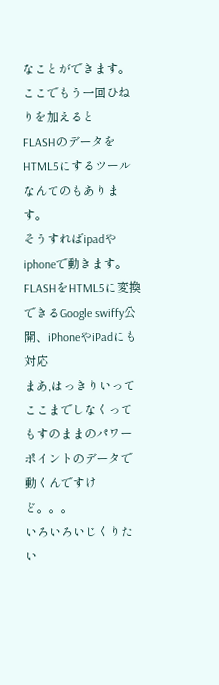なことができます。
ここでもう一回ひねりを加えると
FLASHのデータをHTML5にするツールなんてのもあります。
そうすればipadやiphoneで動きます。
FLASHをHTML5に変換できるGoogle swiffy公開、iPhoneやiPadにも対応
まあ,はっきりいってここまでしなくってもすのままのパワーポイントのデータで動くんですけど。。。
いろいろいじくりたい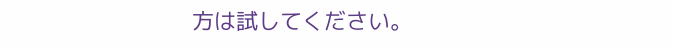方は試してください。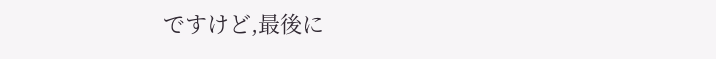ですけど,最後に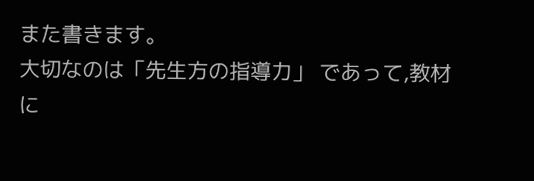また書きます。
大切なのは「先生方の指導力」 であって,教材に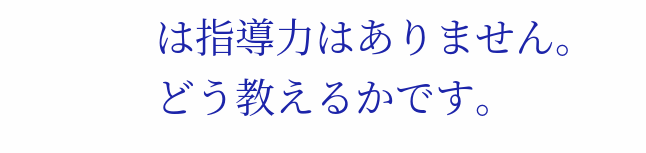は指導力はありません。
どう教えるかです。